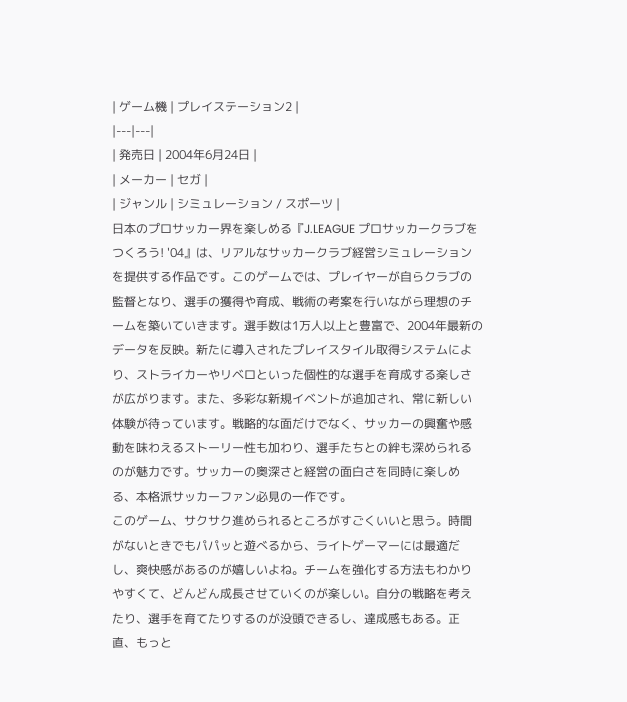| ゲーム機 | プレイステーション2 |
|---|---|
| 発売日 | 2004年6月24日 |
| メーカー | セガ |
| ジャンル | シミュレーション / スポーツ |
日本のプロサッカー界を楽しめる『J.LEAGUE プロサッカークラブをつくろう! '04』は、リアルなサッカークラブ経営シミュレーションを提供する作品です。このゲームでは、プレイヤーが自らクラブの監督となり、選手の獲得や育成、戦術の考案を行いながら理想のチームを築いていきます。選手数は1万人以上と豊富で、2004年最新のデータを反映。新たに導入されたプレイスタイル取得システムにより、ストライカーやリベロといった個性的な選手を育成する楽しさが広がります。また、多彩な新規イベントが追加され、常に新しい体験が待っています。戦略的な面だけでなく、サッカーの興奮や感動を味わえるストーリー性も加わり、選手たちとの絆も深められるのが魅力です。サッカーの奥深さと経営の面白さを同時に楽しめる、本格派サッカーファン必見の一作です。
このゲーム、サクサク進められるところがすごくいいと思う。時間がないときでもパパッと遊べるから、ライトゲーマーには最適だし、爽快感があるのが嬉しいよね。チームを強化する方法もわかりやすくて、どんどん成長させていくのが楽しい。自分の戦略を考えたり、選手を育てたりするのが没頭できるし、達成感もある。正直、もっと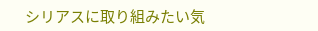シリアスに取り組みたい気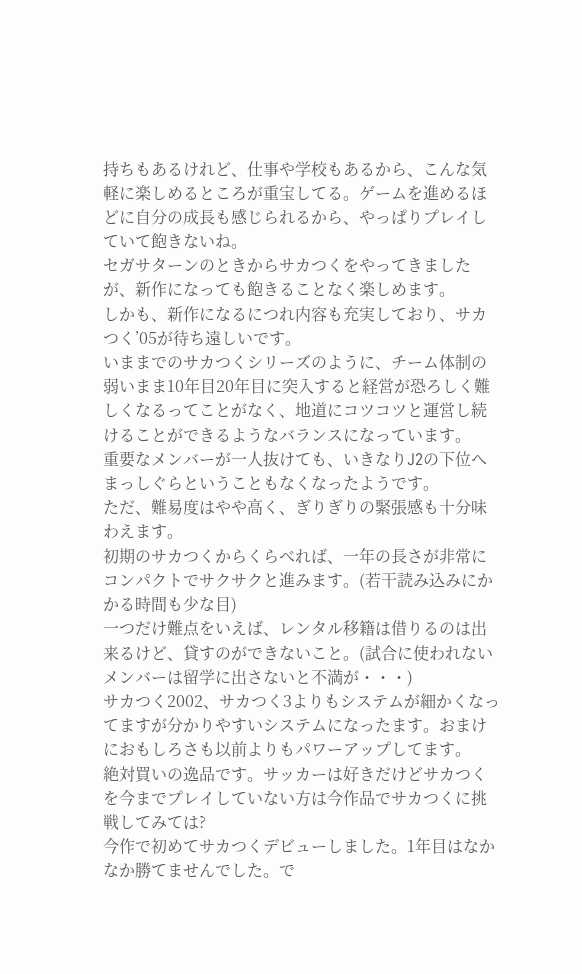持ちもあるけれど、仕事や学校もあるから、こんな気軽に楽しめるところが重宝してる。ゲームを進めるほどに自分の成長も感じられるから、やっぱりプレイしていて飽きないね。
セガサターンのときからサカつくをやってきましたが、新作になっても飽きることなく楽しめます。
しかも、新作になるにつれ内容も充実しており、サカつく’05が待ち遠しいです。
いままでのサカつくシリーズのように、チーム体制の弱いまま10年目20年目に突入すると経営が恐ろしく難しくなるってことがなく、地道にコツコツと運営し続けることができるようなバランスになっています。
重要なメンバーが一人抜けても、いきなりJ2の下位へまっしぐらということもなくなったようです。
ただ、難易度はやや高く、ぎりぎりの緊張感も十分味わえます。
初期のサカつくからくらべれば、一年の長さが非常にコンパクトでサクサクと進みます。(若干読み込みにかかる時間も少な目)
一つだけ難点をいえば、レンタル移籍は借りるのは出来るけど、貸すのができないこと。(試合に使われないメンバーは留学に出さないと不満が・・・)
サカつく2002、サカつく3よりもシステムが細かくなってますが分かりやすいシステムになったます。おまけにおもしろさも以前よりもパワーアップしてます。
絶対買いの逸品です。サッカーは好きだけどサカつくを今までプレイしていない方は今作品でサカつくに挑戦してみては?
今作で初めてサカつくデビューしました。1年目はなかなか勝てませんでした。で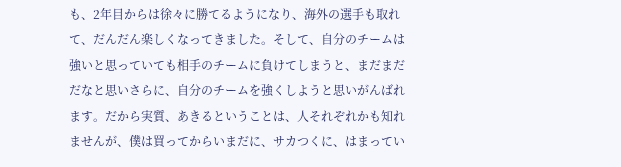も、2年目からは徐々に勝てるようになり、海外の選手も取れて、だんだん楽しくなってきました。そして、自分のチームは強いと思っていても相手のチームに負けてしまうと、まだまだだなと思いさらに、自分のチームを強くしようと思いがんばれます。だから実質、あきるということは、人それぞれかも知れませんが、僕は買ってからいまだに、サカつくに、はまってい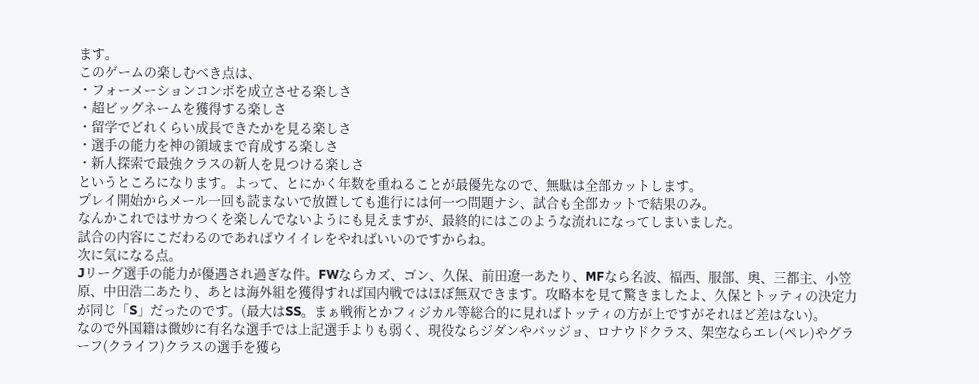ます。
このゲームの楽しむべき点は、
・フォーメーションコンボを成立させる楽しさ
・超ビッグネームを獲得する楽しさ
・留学でどれくらい成長できたかを見る楽しさ
・選手の能力を神の領域まで育成する楽しさ
・新人探索で最強クラスの新人を見つける楽しさ
というところになります。よって、とにかく年数を重ねることが最優先なので、無駄は全部カットします。
プレイ開始からメール一回も読まないで放置しても進行には何一つ問題ナシ、試合も全部カットで結果のみ。
なんかこれではサカつくを楽しんでないようにも見えますが、最終的にはこのような流れになってしまいました。
試合の内容にこだわるのであればウイイレをやればいいのですからね。
次に気になる点。
Jリーグ選手の能力が優遇され過ぎな件。FWならカズ、ゴン、久保、前田遼一あたり、MFなら名波、福西、服部、奥、三都主、小笠原、中田浩二あたり、あとは海外組を獲得すれば国内戦ではほぼ無双できます。攻略本を見て驚きましたよ、久保とトッティの決定力が同じ「S」だったのです。(最大はSS。まぁ戦術とかフィジカル等総合的に見ればトッティの方が上ですがそれほど差はない)。
なので外国籍は微妙に有名な選手では上記選手よりも弱く、現役ならジダンやバッジョ、ロナウドクラス、架空ならエレ(ペレ)やグラーフ(クライフ)クラスの選手を獲ら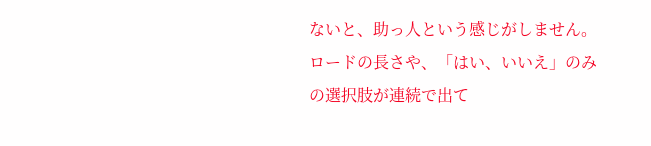ないと、助っ人という感じがしません。
ロードの長さや、「はい、いいえ」のみの選択肢が連続で出て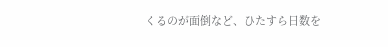くるのが面倒など、ひたすら日数を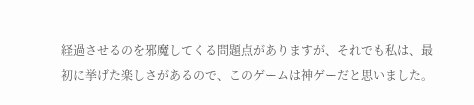経過させるのを邪魔してくる問題点がありますが、それでも私は、最初に挙げた楽しさがあるので、このゲームは神ゲーだと思いました。